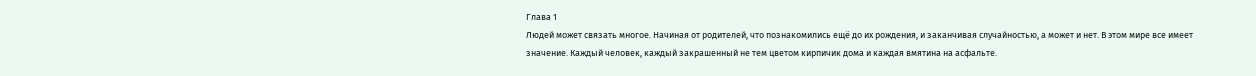Глава 1
Людей может связать многое. Начиная от родителей, что познакомились ещё до их рождения, и заканчивая случайностью, а может и нет. В этом мире все имеет значение. Каждый человек, каждый закрашенный не тем цветом кирпичик дома и каждая вмятина на асфальте.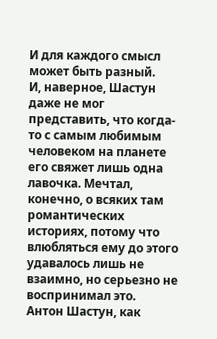И для каждого смысл может быть разный.
И, наверное, Шастун даже не мог представить, что когда-то с самым любимым человеком на планете его свяжет лишь одна лавочка. Мечтал, конечно, о всяких там романтических историях, потому что влюбляться ему до этого удавалось лишь не взаимно, но серьезно не воспринимал это.
Антон Шастун, как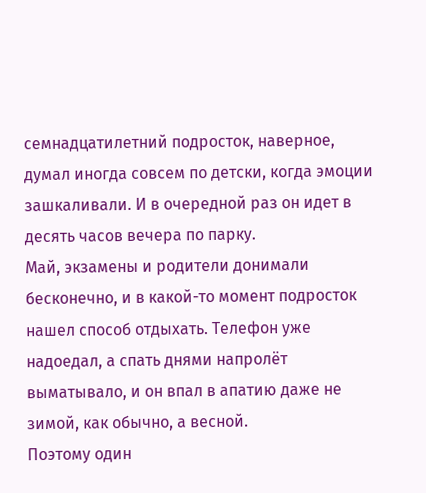семнадцатилетний подросток, наверное, думал иногда совсем по детски, когда эмоции зашкаливали. И в очередной раз он идет в десять часов вечера по парку.
Май, экзамены и родители донимали бесконечно, и в какой-то момент подросток нашел способ отдыхать. Телефон уже надоедал, а спать днями напролёт выматывало, и он впал в апатию даже не зимой, как обычно, а весной.
Поэтому один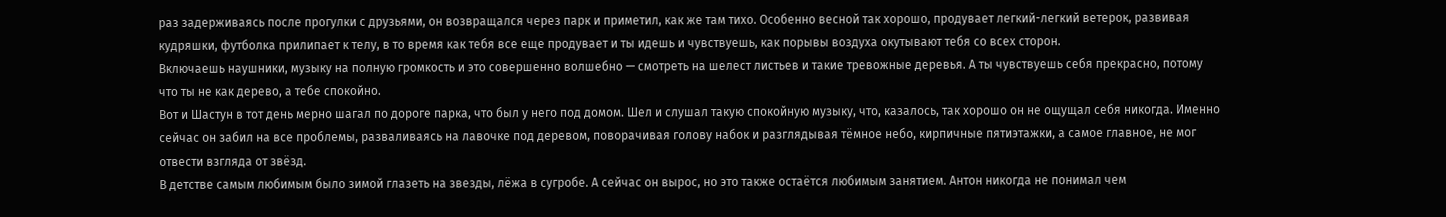раз задерживаясь после прогулки с друзьями, он возвращался через парк и приметил, как же там тихо. Особенно весной так хорошо, продувает легкий-легкий ветерок, развивая кудряшки, футболка прилипает к телу, в то время как тебя все еще продувает и ты идешь и чувствуешь, как порывы воздуха окутывают тебя со всех сторон.
Включаешь наушники, музыку на полную громкость и это совершенно волшебно — смотреть на шелест листьев и такие тревожные деревья. А ты чувствуешь себя прекрасно, потому что ты не как дерево, а тебе спокойно.
Вот и Шастун в тот день мерно шагал по дороге парка, что был у него под домом. Шел и слушал такую спокойную музыку, что, казалось, так хорошо он не ощущал себя никогда. Именно сейчас он забил на все проблемы, разваливаясь на лавочке под деревом, поворачивая голову набок и разглядывая тёмное небо, кирпичные пятиэтажки, а самое главное, не мог отвести взгляда от звёзд.
В детстве самым любимым было зимой глазеть на звезды, лёжа в сугробе. А сейчас он вырос, но это также остаётся любимым занятием. Антон никогда не понимал чем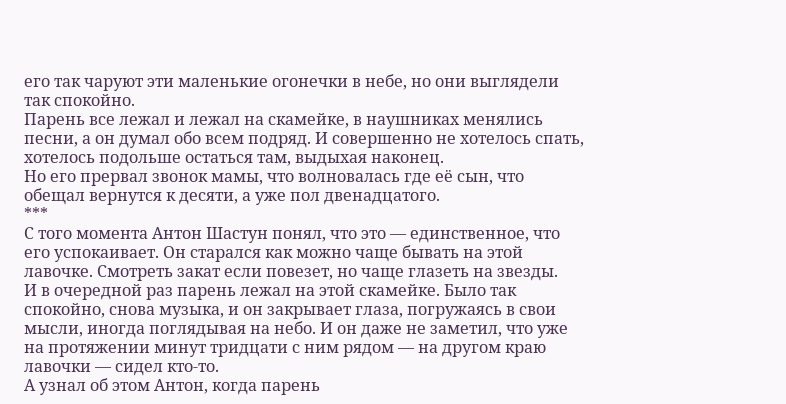его так чаруют эти маленькие огонечки в небе, но они выглядели так спокойно.
Парень все лежал и лежал на скамейке, в наушниках менялись песни, а он думал обо всем подряд. И совершенно не хотелось спать, хотелось подольше остаться там, выдыхая наконец.
Но его прервал звонок мамы, что волновалась где её сын, что обещал вернутся к десяти, а уже пол двенадцатого.
***
С того момента Антон Шастун понял, что это — единственное, что его успокаивает. Он старался как можно чаще бывать на этой лавочке. Смотреть закат если повезет, но чаще глазеть на звезды.
И в очередной раз парень лежал на этой скамейке. Было так спокойно, снова музыка, и он закрывает глаза, погружаясь в свои мысли, иногда поглядывая на небо. И он даже не заметил, что уже на протяжении минут тридцати с ним рядом — на другом краю лавочки — сидел кто-то.
А узнал об этом Антон, когда парень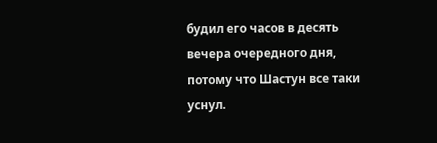будил его часов в десять вечера очередного дня, потому что Шастун все таки уснул.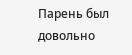Парень был довольно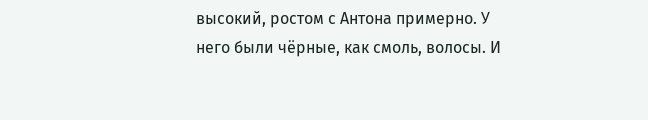высокий, ростом с Антона примерно. У него были чёрные, как смоль, волосы. И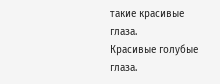такие красивые глаза.
Красивые голубые глаза.